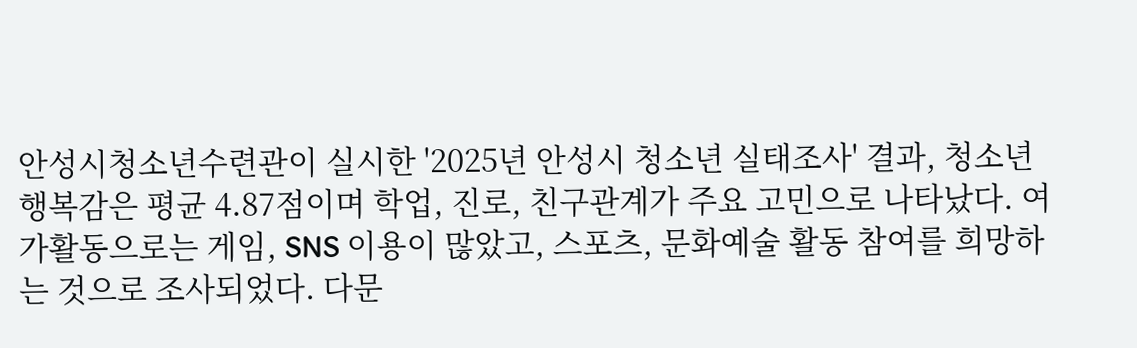안성시청소년수련관이 실시한 '2025년 안성시 청소년 실태조사' 결과, 청소년 행복감은 평균 4.87점이며 학업, 진로, 친구관계가 주요 고민으로 나타났다. 여가활동으로는 게임, SNS 이용이 많았고, 스포츠, 문화예술 활동 참여를 희망하는 것으로 조사되었다. 다문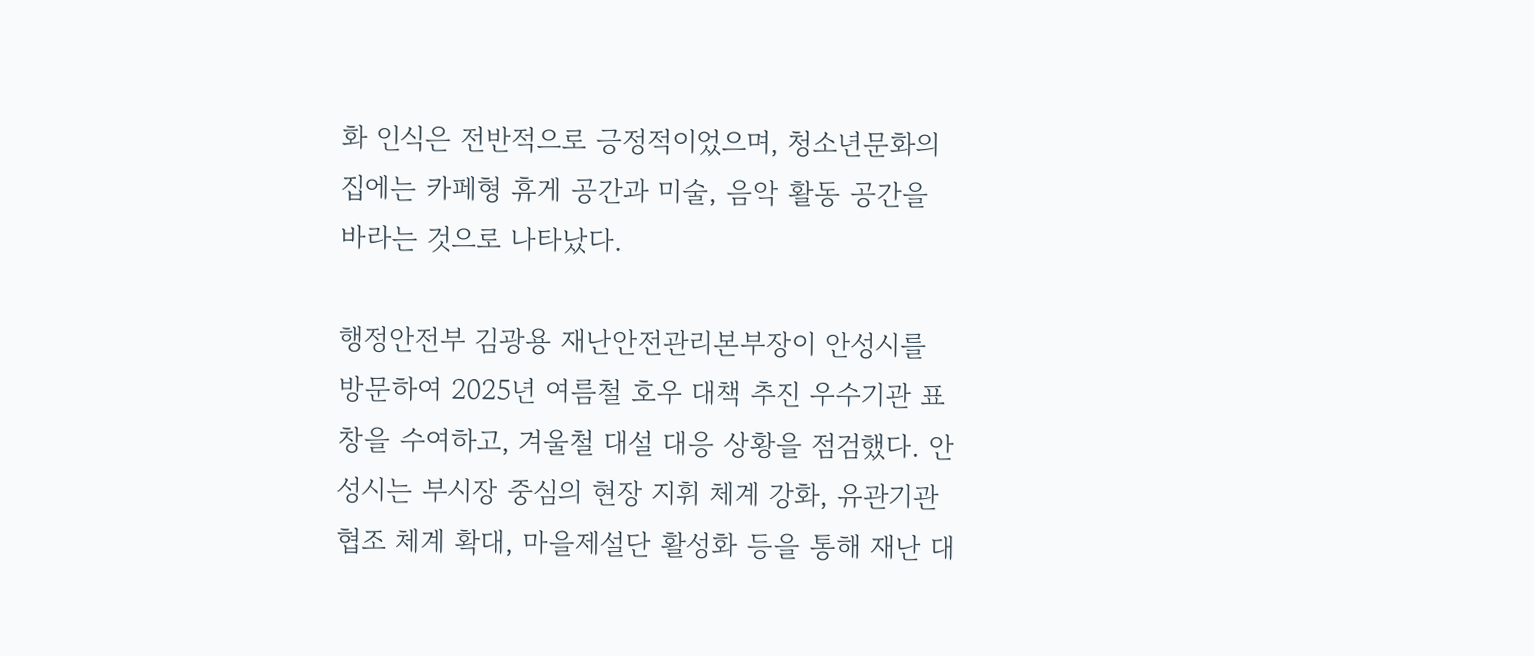화 인식은 전반적으로 긍정적이었으며, 청소년문화의집에는 카페형 휴게 공간과 미술, 음악 활동 공간을 바라는 것으로 나타났다.

행정안전부 김광용 재난안전관리본부장이 안성시를 방문하여 2025년 여름철 호우 대책 추진 우수기관 표창을 수여하고, 겨울철 대설 대응 상황을 점검했다. 안성시는 부시장 중심의 현장 지휘 체계 강화, 유관기관 협조 체계 확대, 마을제설단 활성화 등을 통해 재난 대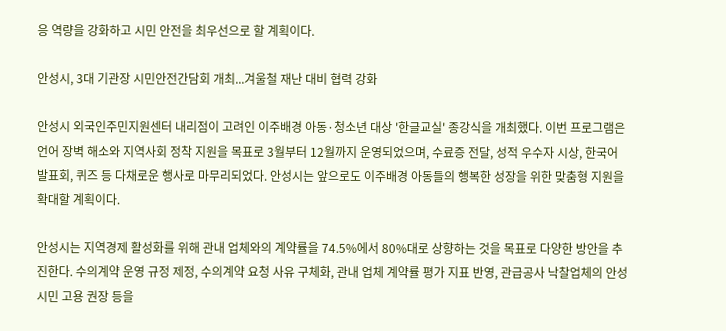응 역량을 강화하고 시민 안전을 최우선으로 할 계획이다.

안성시, 3대 기관장 시민안전간담회 개최...겨울철 재난 대비 협력 강화

안성시 외국인주민지원센터 내리점이 고려인 이주배경 아동·청소년 대상 '한글교실' 종강식을 개최했다. 이번 프로그램은 언어 장벽 해소와 지역사회 정착 지원을 목표로 3월부터 12월까지 운영되었으며, 수료증 전달, 성적 우수자 시상, 한국어 발표회, 퀴즈 등 다채로운 행사로 마무리되었다. 안성시는 앞으로도 이주배경 아동들의 행복한 성장을 위한 맞춤형 지원을 확대할 계획이다.

안성시는 지역경제 활성화를 위해 관내 업체와의 계약률을 74.5%에서 80%대로 상향하는 것을 목표로 다양한 방안을 추진한다. 수의계약 운영 규정 제정, 수의계약 요청 사유 구체화, 관내 업체 계약률 평가 지표 반영, 관급공사 낙찰업체의 안성 시민 고용 권장 등을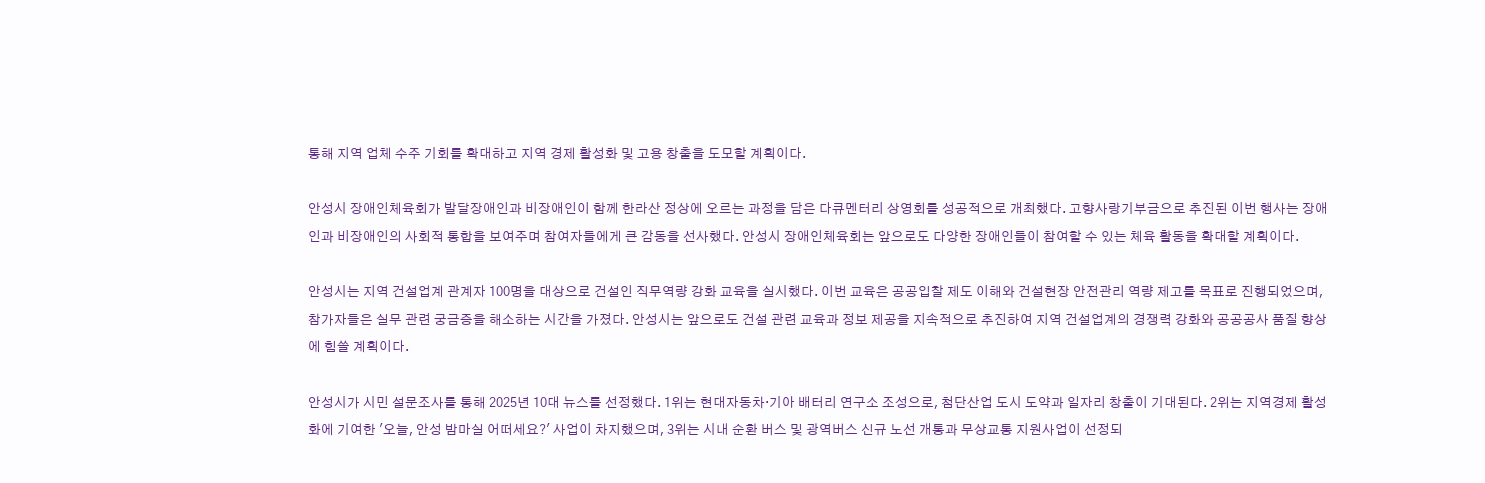통해 지역 업체 수주 기회를 확대하고 지역 경제 활성화 및 고용 창출을 도모할 계획이다.

안성시 장애인체육회가 발달장애인과 비장애인이 함께 한라산 정상에 오르는 과정을 담은 다큐멘터리 상영회를 성공적으로 개최했다. 고향사랑기부금으로 추진된 이번 행사는 장애인과 비장애인의 사회적 통합을 보여주며 참여자들에게 큰 감동을 선사했다. 안성시 장애인체육회는 앞으로도 다양한 장애인들이 참여할 수 있는 체육 활동을 확대할 계획이다.

안성시는 지역 건설업계 관계자 100명을 대상으로 건설인 직무역량 강화 교육을 실시했다. 이번 교육은 공공입찰 제도 이해와 건설현장 안전관리 역량 제고를 목표로 진행되었으며, 참가자들은 실무 관련 궁금증을 해소하는 시간을 가졌다. 안성시는 앞으로도 건설 관련 교육과 정보 제공을 지속적으로 추진하여 지역 건설업계의 경쟁력 강화와 공공공사 품질 향상에 힘쓸 계획이다.

안성시가 시민 설문조사를 통해 2025년 10대 뉴스를 선정했다. 1위는 현대자동차·기아 배터리 연구소 조성으로, 첨단산업 도시 도약과 일자리 창출이 기대된다. 2위는 지역경제 활성화에 기여한 '오늘, 안성 밤마실 어떠세요?' 사업이 차지했으며, 3위는 시내 순환 버스 및 광역버스 신규 노선 개통과 무상교통 지원사업이 선정되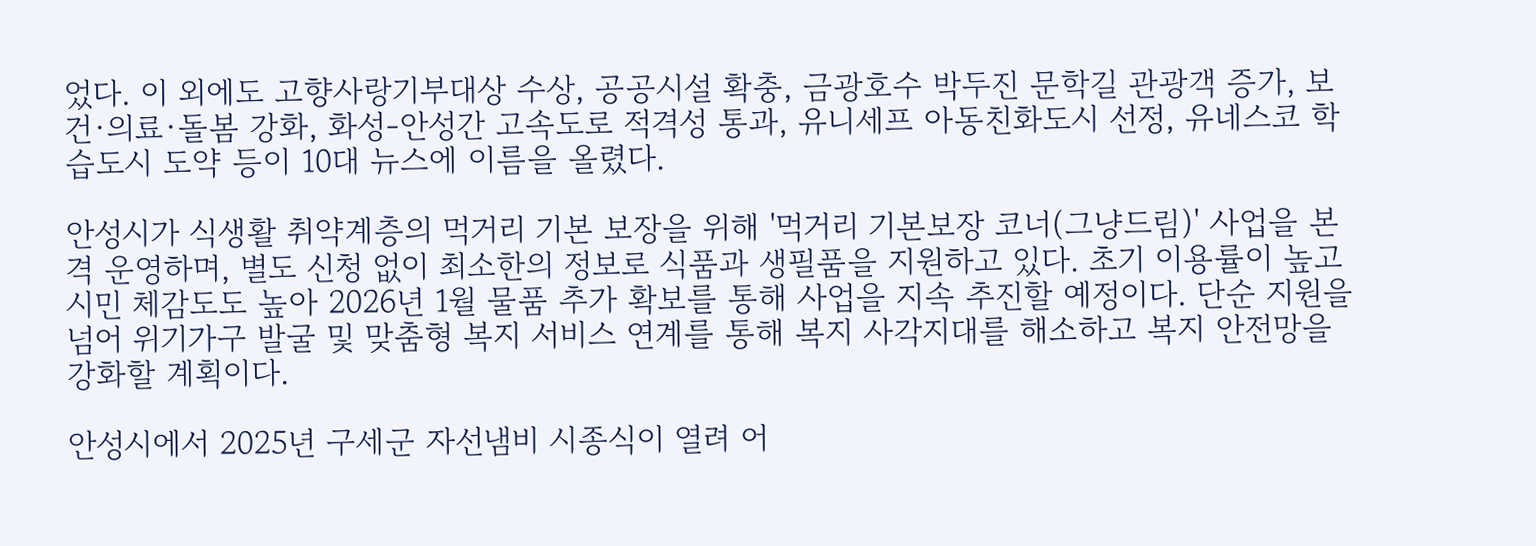었다. 이 외에도 고향사랑기부대상 수상, 공공시설 확충, 금광호수 박두진 문학길 관광객 증가, 보건·의료·돌봄 강화, 화성-안성간 고속도로 적격성 통과, 유니세프 아동친화도시 선정, 유네스코 학습도시 도약 등이 10대 뉴스에 이름을 올렸다.

안성시가 식생활 취약계층의 먹거리 기본 보장을 위해 '먹거리 기본보장 코너(그냥드림)' 사업을 본격 운영하며, 별도 신청 없이 최소한의 정보로 식품과 생필품을 지원하고 있다. 초기 이용률이 높고 시민 체감도도 높아 2026년 1월 물품 추가 확보를 통해 사업을 지속 추진할 예정이다. 단순 지원을 넘어 위기가구 발굴 및 맞춤형 복지 서비스 연계를 통해 복지 사각지대를 해소하고 복지 안전망을 강화할 계획이다.

안성시에서 2025년 구세군 자선냄비 시종식이 열려 어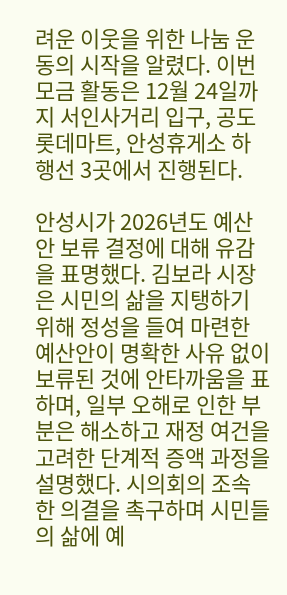려운 이웃을 위한 나눔 운동의 시작을 알렸다. 이번 모금 활동은 12월 24일까지 서인사거리 입구, 공도 롯데마트, 안성휴게소 하행선 3곳에서 진행된다.

안성시가 2026년도 예산안 보류 결정에 대해 유감을 표명했다. 김보라 시장은 시민의 삶을 지탱하기 위해 정성을 들여 마련한 예산안이 명확한 사유 없이 보류된 것에 안타까움을 표하며, 일부 오해로 인한 부분은 해소하고 재정 여건을 고려한 단계적 증액 과정을 설명했다. 시의회의 조속한 의결을 촉구하며 시민들의 삶에 예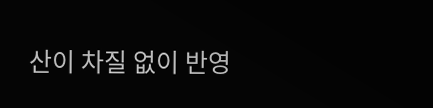산이 차질 없이 반영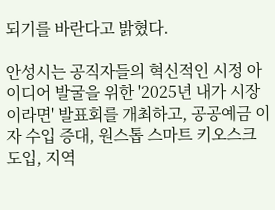되기를 바란다고 밝혔다.

안성시는 공직자들의 혁신적인 시정 아이디어 발굴을 위한 '2025년 내가 시장이라면' 발표회를 개최하고, 공공예금 이자 수입 증대, 원스톱 스마트 키오스크 도입, 지역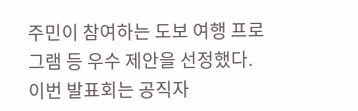주민이 참여하는 도보 여행 프로그램 등 우수 제안을 선정했다. 이번 발표회는 공직자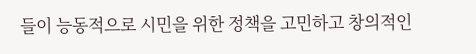들이 능동적으로 시민을 위한 정책을 고민하고 창의적인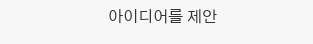아이디어를 제안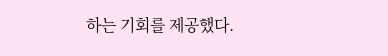하는 기회를 제공했다.